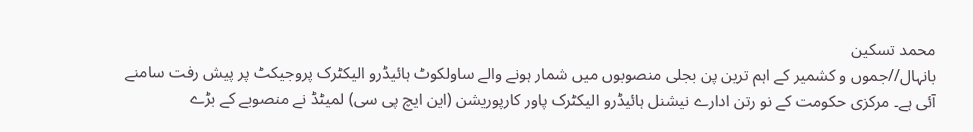محمد تسکین
بانہال//جموں و کشمیر کے اہم ترین پن بجلی منصوبوں میں شمار ہونے والے ساولکوٹ ہائیڈرو الیکٹرک پروجیکٹ پر پیش رفت سامنے آئی ہے۔ مرکزی حکومت کے نو رتن ادارے نیشنل ہائیڈرو الیکٹرک پاور کارپوریشن (این ایچ پی سی) لمیٹڈ نے منصوبے کے بڑے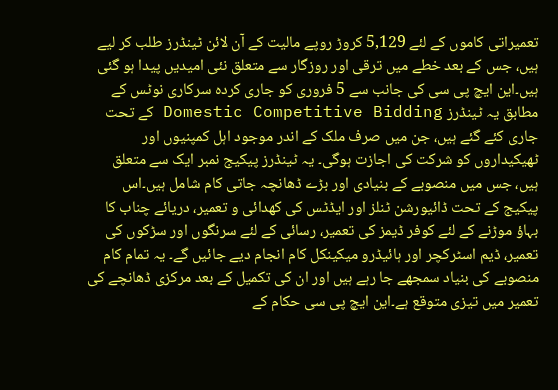تعمیراتی کاموں کے لئے 5,129 کروڑ روپے مالیت کے آن لائن ٹینڈرز طلب کر لیے ہیں، جس کے بعد خطے میں ترقی اور روزگار سے متعلق نئی امیدیں پیدا ہو گئی ہیں۔این ایچ پی سی کی جانب سے 5 فروری کو جاری کردہ سرکاری نوٹس کے مطابق یہ ٹینڈرز Domestic Competitive Bidding کے تحت جاری کئے گئے ہیں، جن میں صرف ملک کے اندر موجود اہل کمپنیوں اور ٹھیکیداروں کو شرکت کی اجازت ہوگی۔ یہ ٹینڈرز پیکیج نمبر ایک سے متعلق ہیں، جس میں منصوبے کے بنیادی اور بڑے ڈھانچہ جاتی کام شامل ہیں۔اس پیکیج کے تحت ڈائیورشن ٹنلز اور ایڈٹس کی کھدائی و تعمیر، دریائے چناب کا بہاؤ موڑنے کے لئے کوفر ڈیمز کی تعمیر، رسائی کے لئے سرنگوں اور سڑکوں کی تعمیر، ڈیم اسٹرکچر اور ہائیڈرو میکینکل کام انجام دیے جائیں گے۔ یہ تمام کام منصوبے کی بنیاد سمجھے جا رہے ہیں اور ان کی تکمیل کے بعد مرکزی ڈھانچے کی تعمیر میں تیزی متوقع ہے۔این ایچ پی سی حکام کے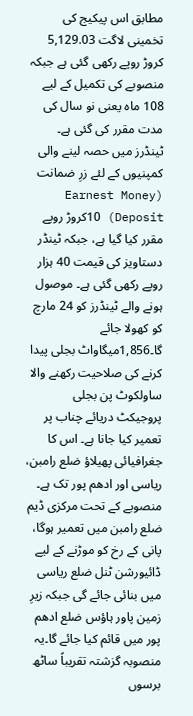مطابق اس پیکیج کی تخمینی لاگت 5,129.03 کروڑ روپے رکھی گئی ہے جبکہ منصوبے کی تکمیل کے لیے 108 ماہ یعنی نو سال کی مدت مقرر کی گئی ہے۔ ٹینڈرز میں حصہ لینے والی کمپنیوں کے لئے زرِ ضمانت (Earnest Money Deposit) 10کروڑ روپے مقرر کیا گیا ہے، جبکہ ٹینڈر دستاویز کی قیمت 40 ہزار روپے رکھی گئی ہے۔ موصول ہونے والے ٹینڈرز کو 24 مارچ کو کھولا جائے گا۔1,856میگاواٹ بجلی پیدا کرنے کی صلاحیت رکھنے والا ساولکوٹ پن بجلی پروجیکٹ دریائے چناب پر تعمیر کیا جانا ہے۔ اس کا جغرافیائی پھیلاؤ ضلع رامبن، ریاسی اور ادھم پور تک ہے۔ منصوبے کے تحت مرکزی ڈیم ضلع رامبن میں تعمیر ہوگا، پانی کے رخ کو موڑنے کے لیے ڈائیورشن ٹنل ضلع ریاسی میں بنائی جائے گی جبکہ زیرِ زمین پاور ہاؤس ضلع ادھم پور میں قائم کیا جائے گا۔یہ منصوبہ گزشتہ تقریباً ساٹھ برسوں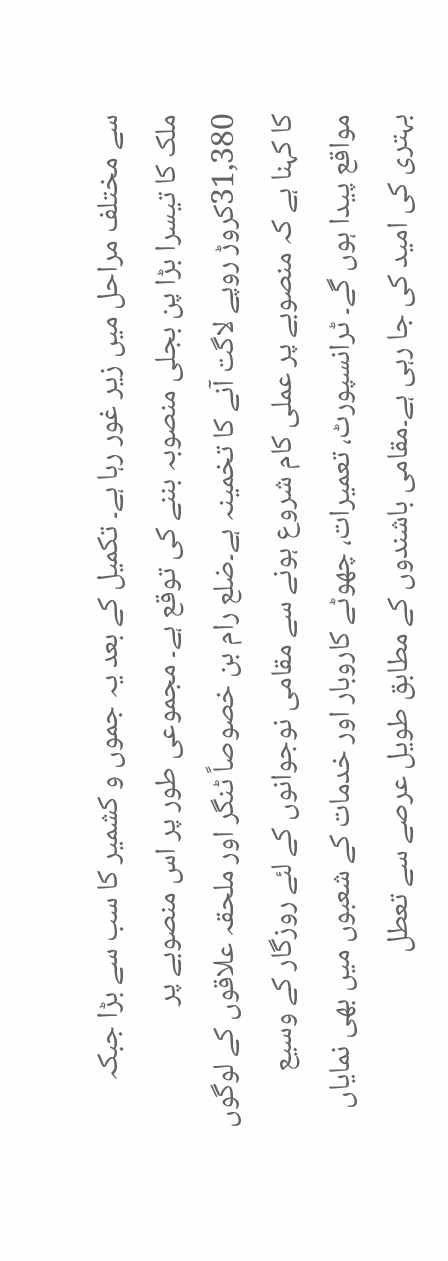سے مختلف مراحل میں زیر غور رہا ہے۔ تکمیل کے بعد یہ جموں و کشمیر کا سب سے بڑا جبکہ ملک کا تیسرا بڑا پن بجلی منصوبہ بننے کی توقع ہے۔ مجموعی طور پر اس منصوبے پر 31,380کروڑ روپے لاگت آنے کا تخمینہ ہے۔ضلع رام بن خصوصاً ٹنگر اور ملحقہ علاقوں کے لوگوں کا کہنا ہے کہ منصوبے پر عملی کام شروع ہونے سے مقامی نوجوانوں کے لئے روزگار کے وسیع مواقع پیدا ہوں گے۔ ٹرانسپورٹ، تعمیرات، چھوٹے کاروبار اور خدمات کے شعبوں میں بھی نمایاں بہتری کی امید کی جا رہی ہے۔مقامی باشندوں کے مطابق طویل عرصے سے تعطل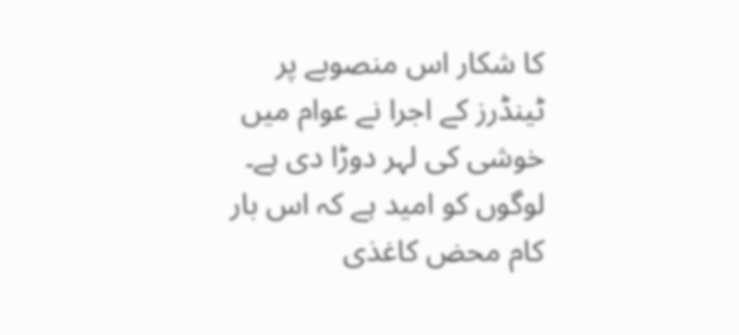کا شکار اس منصوبے پر ٹینڈرز کے اجرا نے عوام میں خوشی کی لہر دوڑا دی ہے۔ لوگوں کو امید ہے کہ اس بار کام محض کاغذی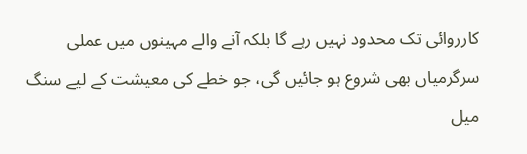کارروائی تک محدود نہیں رہے گا بلکہ آنے والے مہینوں میں عملی سرگرمیاں بھی شروع ہو جائیں گی، جو خطے کی معیشت کے لیے سنگ میل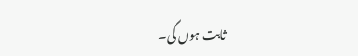ثابت ہوں گی۔